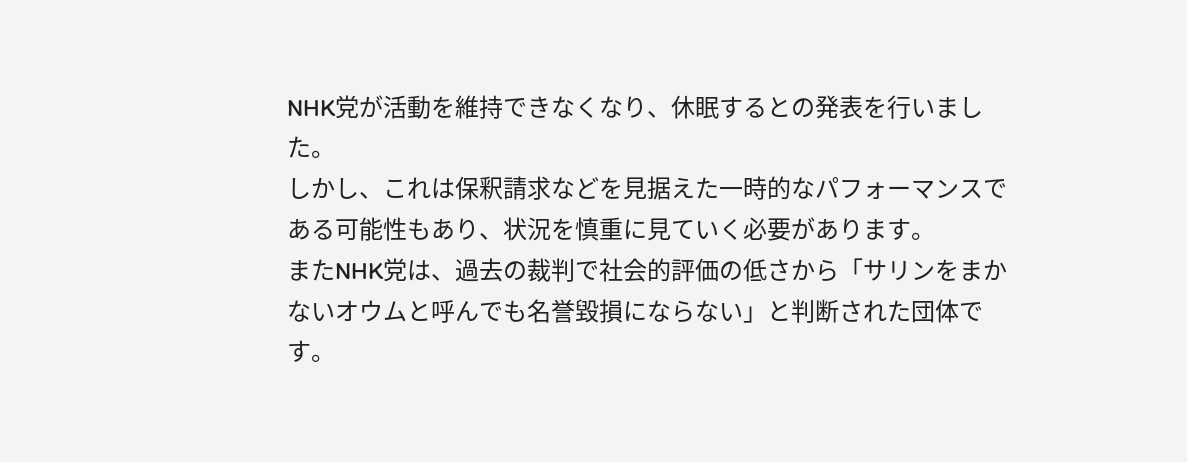NHK党が活動を維持できなくなり、休眠するとの発表を行いました。
しかし、これは保釈請求などを見据えた一時的なパフォーマンスである可能性もあり、状況を慎重に見ていく必要があります。
またNHK党は、過去の裁判で社会的評価の低さから「サリンをまかないオウムと呼んでも名誉毀損にならない」と判断された団体です。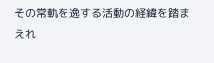その常軌を逸する活動の経緯を踏まえれ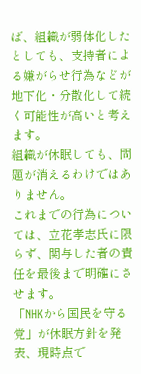ば、組織が弱体化したとしても、支持者による嫌がらせ行為などが地下化・分散化して続く可能性が高いと考えます。
組織が休眠しても、問題が消えるわけではありません。
これまでの行為については、立花孝志氏に限らず、関与した者の責任を最後まで明確にさせます。
「NHKから国民を守る党」が休眠方針を発表、現時点で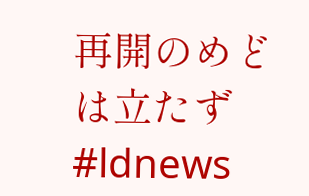再開のめどは立たず #ldnews